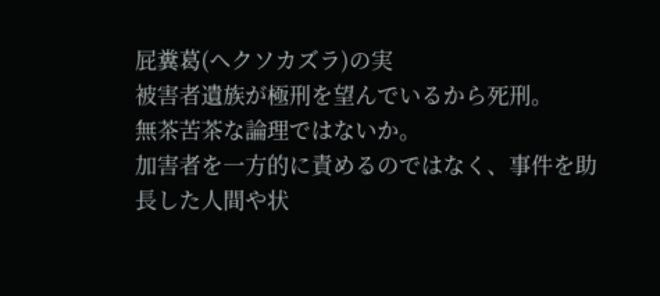屁糞葛(ヘクソカズラ)の実
被害者遺族が極刑を望んでいるから死刑。
無茶苦茶な論理ではないか。
加害者を一方的に責めるのではなく、事件を助長した人間や状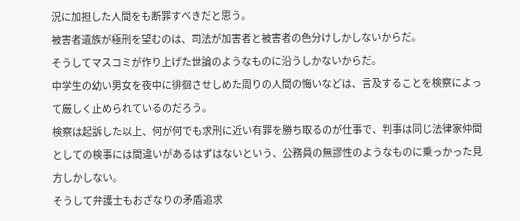況に加担した人間をも断罪すべきだと思う。
被害者遺族が極刑を望むのは、司法が加害者と被害者の色分けしかしないからだ。
そうしてマスコミが作り上げた世論のようなものに沿うしかないからだ。
中学生の幼い男女を夜中に徘徊させしめた周りの人間の悔いなどは、言及することを検察によって厳しく止められているのだろう。
検察は起訴した以上、何が何でも求刑に近い有罪を勝ち取るのが仕事で、判事は同じ法律家仲間としての検事には間違いがあるはずはないという、公務員の無謬性のようなものに乗っかった見方しかしない。
そうして弁護士もおざなりの矛盾追求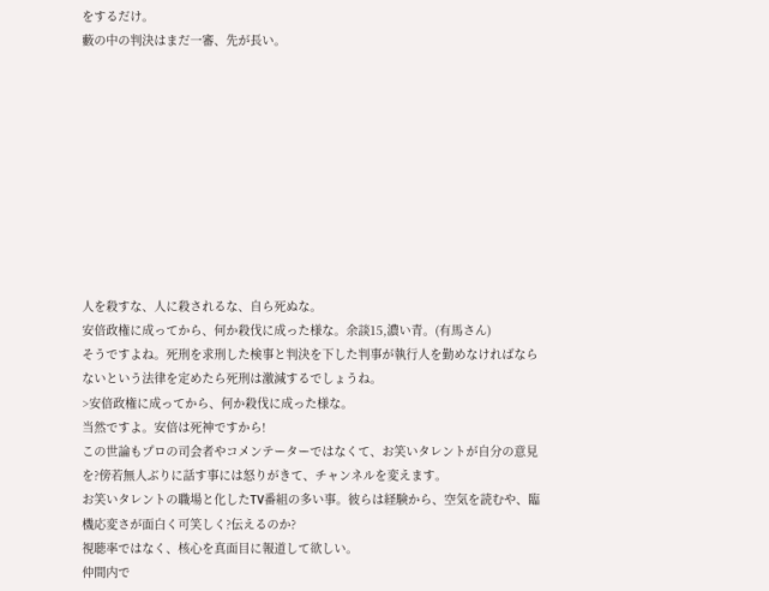をするだけ。
藪の中の判決はまだ一審、先が長い。










人を殺すな、人に殺されるな、自ら死ぬな。
安倍政権に成ってから、何か殺伐に成った様な。余談15,濃い青。(有馬さん)
そうですよね。死刑を求刑した検事と判決を下した判事が執行人を勤めなければならないという法律を定めたら死刑は激減するでしょうね。
>安倍政権に成ってから、何か殺伐に成った様な。
当然ですよ。安倍は死神ですから!
この世論もプロの司会者やコメンテーターではなくて、お笑いタレントが自分の意見を?傍若無人ぶりに話す事には怒りがきて、チャンネルを変えます。
お笑いタレントの職場と化したTV番組の多い事。彼らは経験から、空気を読むや、臨機応変さが面白く可笑しく?伝えるのか?
視聴率ではなく、核心を真面目に報道して欲しい。
仲間内で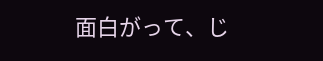面白がって、じ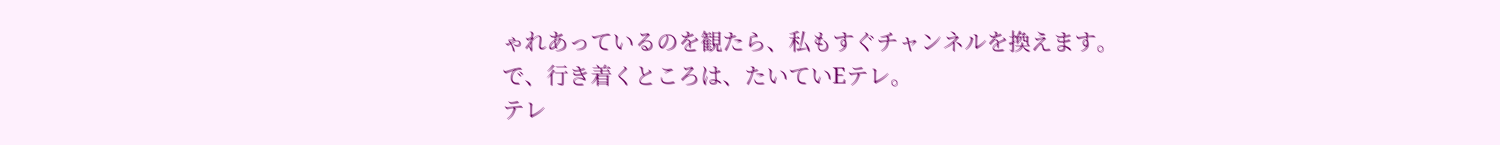ゃれあっているのを観たら、私もすぐチャンネルを換えます。
で、行き着くところは、たいていEテレ。
テレ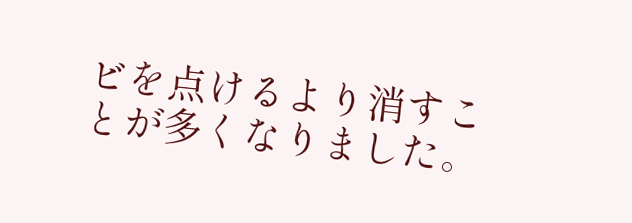ビを点けるより消すことが多くなりました。